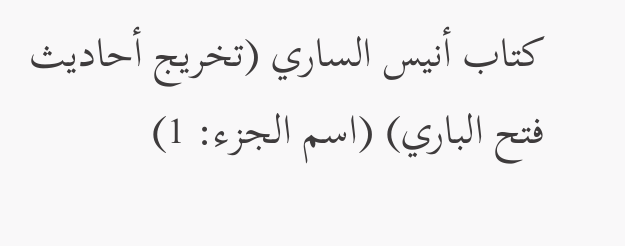كتاب أنيس الساري (تخريج أحاديث فتح الباري) (اسم الجزء: 1)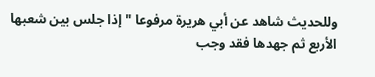وللحديث شاهد عن أبي هريرة مرفوعا "إذا جلس بين شعبها الأربع ثم جهدها فقد وجب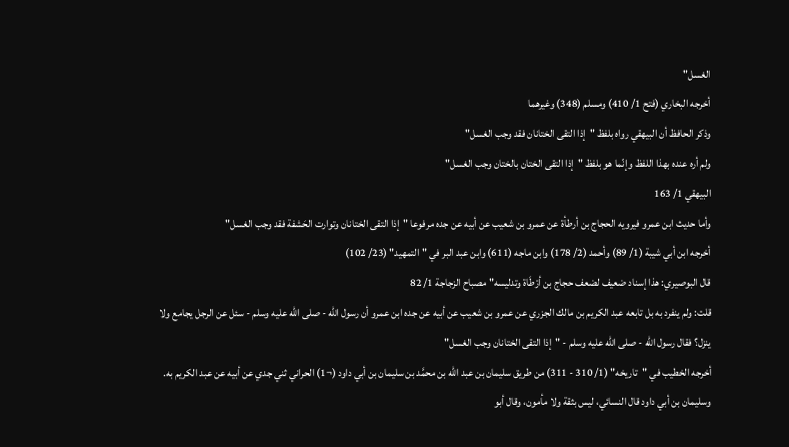الغسل"
أخرجه البخاري (فتح 1/ 410) ومسلم (348) وغيرهما
وذكر الحافظ أن البيهقي رواه بلفظ "إذا التقى الختانان فقد وجب الغسل"
ولم أره عنده بهذا اللفظ وإنّما هو بلفظ "إذا التقى الختان بالختان وجب الغسل"
البيهقي 1/ 163
وأما حديث ابن عمرو فيرويه الحجاج بن أرطأة عن عمرو بن شعيب عن أبيه عن جده مرفوعا "إذا التقى الختانان وتوارت الحَشفة فقد وجب الغسل"
أخرجه ابن أبي شيبة (1/ 89) وأحمد (2/ 178) وابن ماجه (611) وابن عبد البر في "التمهيد" (23/ 102)
قال البوصيري: هذا إسناد ضعيف لضعف حجاج بن أرْطَاة وتدليسه" مصباح الزجاجة 1/ 82
قلت: ولم ينفرد به بل تابعه عبد الكريم بن مالك الجزري عن عمرو بن شعيب عن أبيه عن جده ابن عمرو أن رسول الله - صلى الله عليه وسلم - سئل عن الرجل يجامع ولا ينزل؟ فقال رسول الله - صلى الله عليه وسلم - "إذا التقى الختانان وجب الغسل"
أخرجه الخطيب في "تاريخه" (1/ 310 - 311) من طريق سليمان بن عبد الله بن محمَّد بن سليمان بن أبي داود (¬1) الحراني ثني جدي عن أبيه عن عبد الكريم به.
وسليمان بن أبي داود قال النسائي، ليس بثقة ولا مأمون، وقال أبو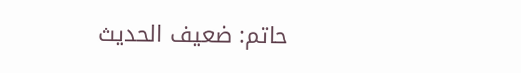حاتم: ضعيف الحديث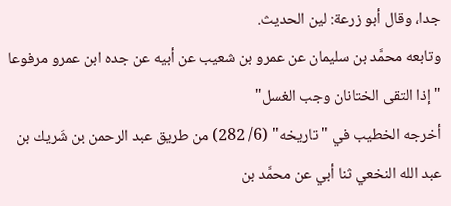جدا، وقال أبو زرعة: لين الحديث.
وتابعه محمَّد بن سليمان عن عمرو بن شعيب عن أبيه عن جده ابن عمرو مرفوعا "إذا التقى الختانان وجب الغسل"
أخرجه الخطيب في "تاريخه" (6/ 282) من طريق عبد الرحمن بن شَريك بن عبد الله النخعي ثنا أبي عن محمَّد بن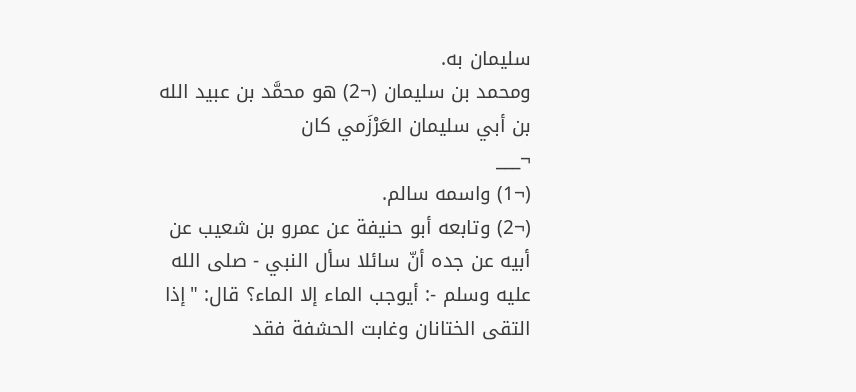سليمان به.
ومحمد بن سليمان (¬2) هو محمَّد بن عبيد الله بن أبي سليمان العَرْزَمي كان
¬___
(¬1) واسمه سالم.
(¬2) وتابعه أبو حنيفة عن عمرو بن شعيب عن أبيه عن جده أنّ سائلا سأل النبي - صلى الله عليه وسلم -: أيوجب الماء إلا الماء؟ قال: "إذا التقى الختانان وغابت الحشفة فقد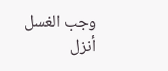وجب الغسل أنزل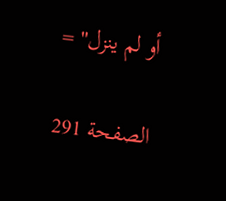أو لم ينزل" =

الصفحة 291